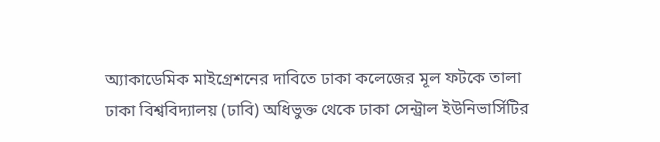অ্যাকাডেমিক মাইগ্রেশনের দাবিতে ঢাকা কলেজের মূল ফটকে তালা
ঢাকা বিশ্ববিদ্যালয় (ঢাবি) অধিভুক্ত থেকে ঢাকা সেন্ট্রাল ইউনিভার্সিটির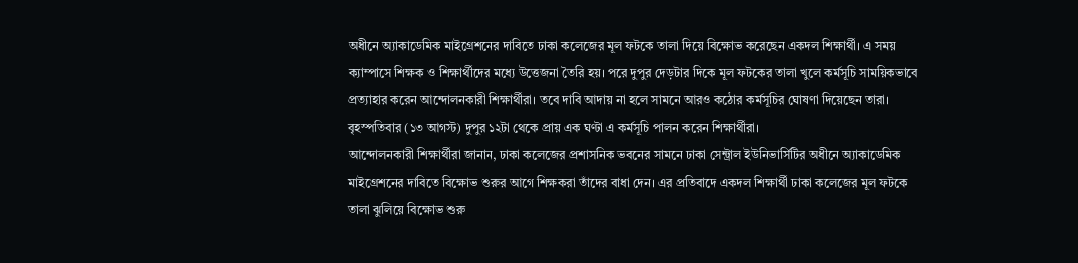অধীনে অ্যাকাডেমিক মাইগ্রেশনের দাবিতে ঢাকা কলেজের মূল ফটকে তালা দিয়ে বিক্ষোভ করেছেন একদল শিক্ষার্থী। এ সময় ক্যাম্পাসে শিক্ষক ও শিক্ষার্থীদের মধ্যে উত্তেজনা তৈরি হয়। পরে দুপুর দেড়টার দিকে মূল ফটকের তালা খুলে কর্মসূচি সাময়িকভাবে প্রত্যাহার করেন আন্দোলনকারী শিক্ষার্থীরা। তবে দাবি আদায় না হলে সামনে আরও কঠোর কর্মসূচির ঘোষণা দিয়েছেন তারা।
বৃহস্পতিবার (১৩ আগস্ট) দুপুর ১২টা থেকে প্রায় এক ঘণ্টা এ কর্মসূচি পালন করেন শিক্ষার্থীরা।
আন্দোলনকারী শিক্ষার্থীরা জানান, ঢাকা কলেজের প্রশাসনিক ভবনের সামনে ঢাকা সেন্ট্রাল ইউনিভার্সিটির অধীনে অ্যাকাডেমিক মাইগ্রেশনের দাবিতে বিক্ষোভ শুরুর আগে শিক্ষকরা তাঁদের বাধা দেন। এর প্রতিবাদে একদল শিক্ষার্থী ঢাকা কলেজের মূল ফটকে তালা ঝুলিয়ে বিক্ষোভ শুরু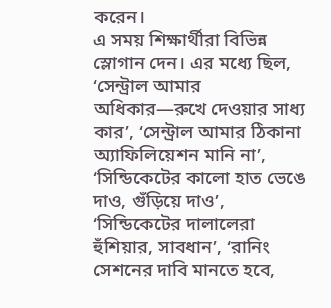করেন।
এ সময় শিক্ষার্থীরা বিভিন্ন স্লোগান দেন। এর মধ্যে ছিল, ‘সেন্ট্রাল আমার অধিকার—রুখে দেওয়ার সাধ্য কার’, ‘সেন্ট্রাল আমার ঠিকানা অ্যাফিলিয়েশন মানি না’, ‘সিন্ডিকেটের কালো হাত ভেঙে দাও, গুঁড়িয়ে দাও’, ‘সিন্ডিকেটের দালালেরা হুঁশিয়ার, সাবধান’, ‘রানিং সেশনের দাবি মানতে হবে,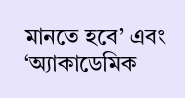মানতে হবে’ এবং ‘অ্যাকাডেমিক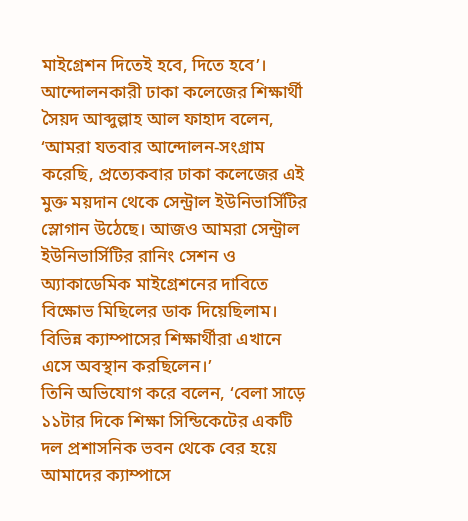মাইগ্রেশন দিতেই হবে, দিতে হবে’।
আন্দোলনকারী ঢাকা কলেজের শিক্ষার্থী সৈয়দ আব্দুল্লাহ আল ফাহাদ বলেন, ‘আমরা যতবার আন্দোলন-সংগ্রাম করেছি, প্রত্যেকবার ঢাকা কলেজের এই মুক্ত ময়দান থেকে সেন্ট্রাল ইউনিভার্সিটির স্লোগান উঠেছে। আজও আমরা সেন্ট্রাল ইউনিভার্সিটির রানিং সেশন ও অ্যাকাডেমিক মাইগ্রেশনের দাবিতে বিক্ষোভ মিছিলের ডাক দিয়েছিলাম। বিভিন্ন ক্যাম্পাসের শিক্ষার্থীরা এখানে এসে অবস্থান করছিলেন।’
তিনি অভিযোগ করে বলেন, ‘বেলা সাড়ে ১১টার দিকে শিক্ষা সিন্ডিকেটের একটি দল প্রশাসনিক ভবন থেকে বের হয়ে আমাদের ক্যাম্পাসে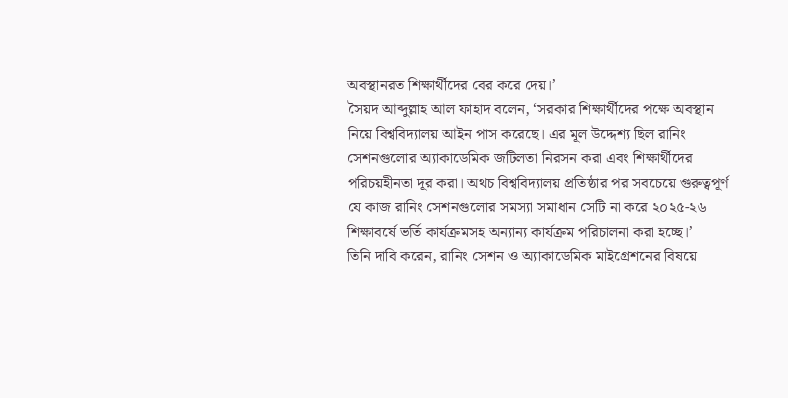অবস্থানরত শিক্ষার্থীদের বের করে দেয়।’
সৈয়দ আব্দুল্লাহ আল ফাহাদ বলেন, ‘সরকার শিক্ষার্থীদের পক্ষে অবস্থান নিয়ে বিশ্ববিদ্যালয় আইন পাস করেছে। এর মূল উদ্দেশ্য ছিল রানিং সেশনগুলোর অ্যাকাডেমিক জটিলতা নিরসন করা এবং শিক্ষার্থীদের পরিচয়হীনতা দূর করা। অথচ বিশ্ববিদ্যালয় প্রতিষ্ঠার পর সবচেয়ে গুরুত্বপূর্ণ যে কাজ রানিং সেশনগুলোর সমস্যা সমাধান সেটি না করে ২০২৫-২৬ শিক্ষাবর্ষে ভর্তি কার্যক্রমসহ অন্যান্য কার্যক্রম পরিচালনা করা হচ্ছে।’
তিনি দাবি করেন, রানিং সেশন ও অ্যাকাডেমিক মাইগ্রেশনের বিষয়ে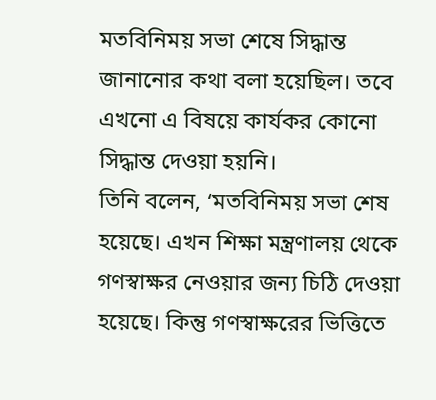মতবিনিময় সভা শেষে সিদ্ধান্ত জানানোর কথা বলা হয়েছিল। তবে এখনো এ বিষয়ে কার্যকর কোনো সিদ্ধান্ত দেওয়া হয়নি।
তিনি বলেন, ‘মতবিনিময় সভা শেষ হয়েছে। এখন শিক্ষা মন্ত্রণালয় থেকে গণস্বাক্ষর নেওয়ার জন্য চিঠি দেওয়া হয়েছে। কিন্তু গণস্বাক্ষরের ভিত্তিতে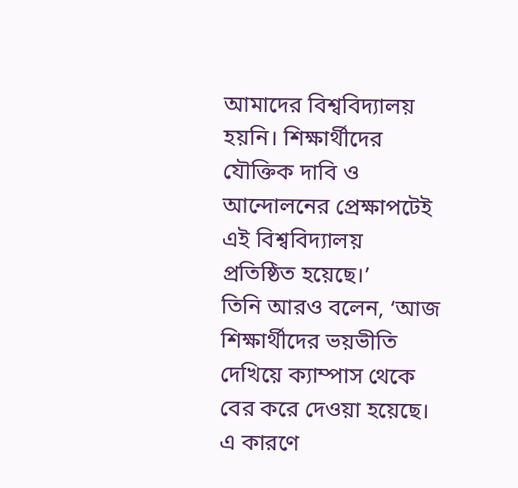আমাদের বিশ্ববিদ্যালয় হয়নি। শিক্ষার্থীদের যৌক্তিক দাবি ও আন্দোলনের প্রেক্ষাপটেই এই বিশ্ববিদ্যালয় প্রতিষ্ঠিত হয়েছে।’
তিনি আরও বলেন, ‘আজ শিক্ষার্থীদের ভয়ভীতি দেখিয়ে ক্যাম্পাস থেকে বের করে দেওয়া হয়েছে। এ কারণে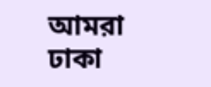আমরা ঢাকা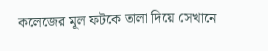কলেজের মূল ফটকে তালা দিয়ে সেখানে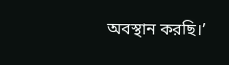অবস্থান করছি।’